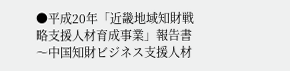●平成20年「近畿地域知財戦略支援人材育成事業」報告書
〜中国知財ビジネス支援人材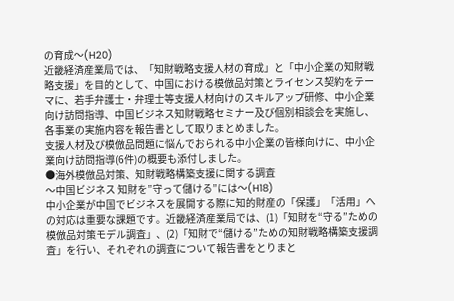の育成〜(H20)
近畿経済産業局では、「知財戦略支援人材の育成」と「中小企業の知財戦略支援」を目的として、中国における模倣品対策とライセンス契約をテーマに、若手弁護士・弁理士等支援人材向けのスキルアップ研修、中小企業向け訪問指導、中国ビジネス知財戦略セミナー及び個別相談会を実施し、各事業の実施内容を報告書として取りまとめました。
支援人材及び模倣品問題に悩んでおられる中小企業の皆様向けに、中小企業向け訪問指導(6件)の概要も添付しました。
●海外模倣品対策、知財戦略構築支援に関する調査
〜中国ビジネス 知財を”守って儲ける”には〜(H18)
中小企業が中国でビジネスを展開する際に知的財産の「保護」「活用」への対応は重要な課題です。近畿経済産業局では、(1)「知財を“守る”ための模倣品対策モデル調査」、(2)「知財で“儲ける”ための知財戦略構築支援調査」を行い、それぞれの調査について報告書をとりまと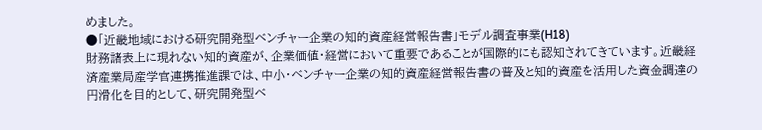めました。
●「近畿地域における研究開発型ベンチャー企業の知的資産経営報告書」モデル調査事業(H18)
財務諸表上に現れない知的資産が、企業価値・経営において重要であることが国際的にも認知されてきています。近畿経済産業局産学官連携推進課では、中小・ベンチャー企業の知的資産経営報告書の普及と知的資産を活用した資金調達の円滑化を目的として、研究開発型ベ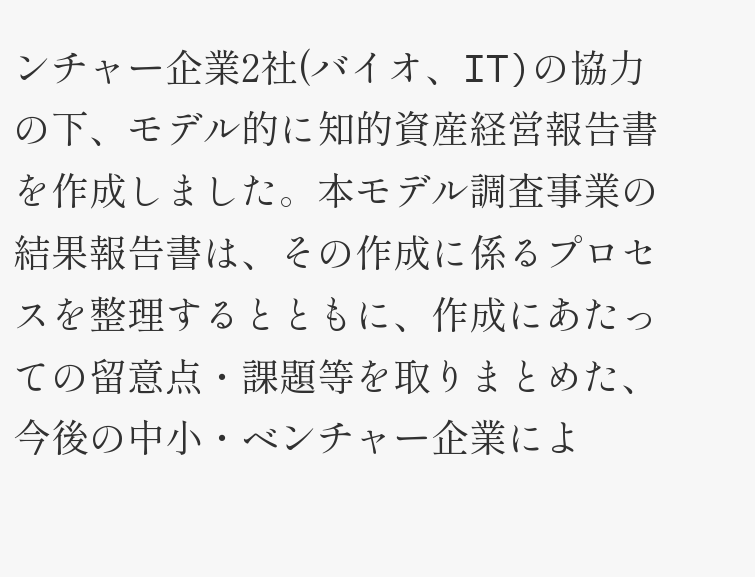ンチャー企業2社(バイオ、IT)の協力の下、モデル的に知的資産経営報告書を作成しました。本モデル調査事業の結果報告書は、その作成に係るプロセスを整理するとともに、作成にあたっての留意点・課題等を取りまとめた、今後の中小・ベンチャー企業によ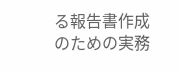る報告書作成のための実務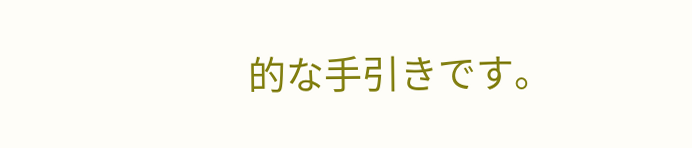的な手引きです。